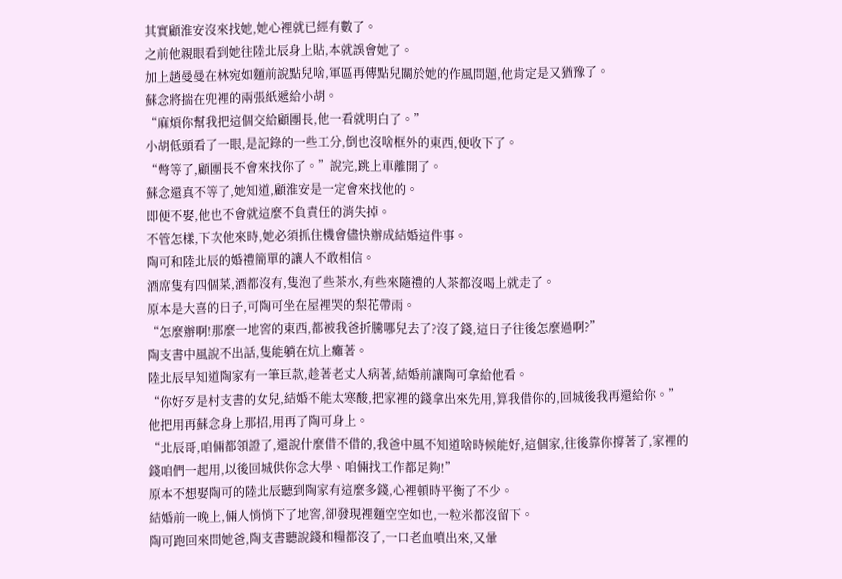其實顧淮安沒來找她,她心裡就已經有數了。
之前他親眼看到她往陸北辰身上貼,本就誤會她了。
加上趙曼曼在林宛如麵前說點兒啥,軍區再傳點兒關於她的作風問題,他肯定是又猶豫了。
蘇念將揣在兜裡的兩張紙遞給小胡。
“麻煩你幫我把這個交給顧團長,他一看就明白了。”
小胡低頭看了一眼,是記錄的一些工分,倒也沒啥框外的東西,便收下了。
“彆等了,顧團長不會來找你了。”說完,跳上車離開了。
蘇念還真不等了,她知道,顧淮安是一定會來找他的。
即便不娶,他也不會就這麼不負責任的消失掉。
不管怎樣,下次他來時,她必須抓住機會儘快辦成結婚這件事。
陶可和陸北辰的婚禮簡單的讓人不敢相信。
酒席隻有四個菜,酒都沒有,隻泡了些茶水,有些來隨禮的人茶都沒喝上就走了。
原本是大喜的日子,可陶可坐在屋裡哭的梨花帶雨。
“怎麼辦啊!那麼一地窖的東西,都被我爸折騰哪兒去了?沒了錢,這日子往後怎麼過啊?”
陶支書中風說不出話,隻能躺在炕上癱著。
陸北辰早知道陶家有一筆巨款,趁著老丈人病著,結婚前讓陶可拿給他看。
“你好歹是村支書的女兒,結婚不能太寒酸,把家裡的錢拿出來先用,算我借你的,回城後我再還給你。”
他把用再蘇念身上那招,用再了陶可身上。
“北辰哥,咱倆都領證了,還說什麼借不借的,我爸中風不知道啥時候能好,這個家,往後靠你撐著了,家裡的錢咱們一起用,以後回城供你念大學、咱倆找工作都足夠!”
原本不想娶陶可的陸北辰聽到陶家有這麼多錢,心裡頓時平衡了不少。
結婚前一晚上,倆人悄悄下了地窖,卻發現裡麵空空如也,一粒米都沒留下。
陶可跑回來問她爸,陶支書聽說錢和糧都沒了,一口老血噴出來,又暈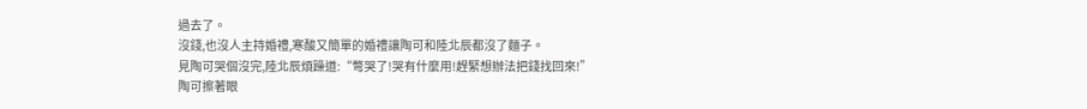過去了。
沒錢,也沒人主持婚禮,寒酸又簡單的婚禮讓陶可和陸北辰都沒了麵子。
見陶可哭個沒完,陸北辰煩躁道:“彆哭了!哭有什麼用!趕緊想辦法把錢找回來!”
陶可擦著眼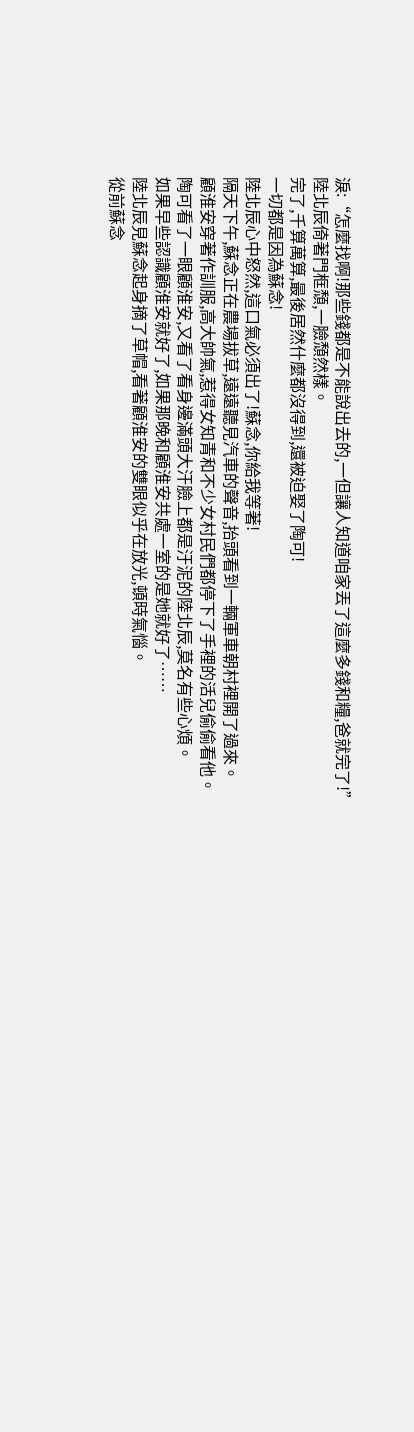淚:“怎麼找啊!那些錢都是不能說出去的,一但讓人知道咱家丟了這麼多錢和糧,爸就完了!”
陸北辰倚著門框頹,一臉頹然樣。
完了,千算萬算,最後居然什麼都沒得到,還被迫娶了陶可!
一切都是因為蘇念!
陸北辰心中怒然,這口氣必須出了!蘇念,你給我等著!
隔天下午,蘇念正在農場拔草,遠遠聽見汽車的聲音,抬頭看到一輛軍車朝村裡開了過來。
顧淮安穿著作訓服,高大帥氣,惹得女知青和不少女村民們都停下了手裡的活兒偷偷看他。
陶可看了一眼顧淮安,又看了看身邊滿頭大汗臉上都是汙泥的陸北辰,莫名有些心煩。
如果早些認識顧淮安就好了,如果那晚和顧淮安共處一室的是她就好了……
陸北辰見蘇念起身摘了草帽,看著顧淮安的雙眼似乎在放光,頓時氣惱。
從前蘇念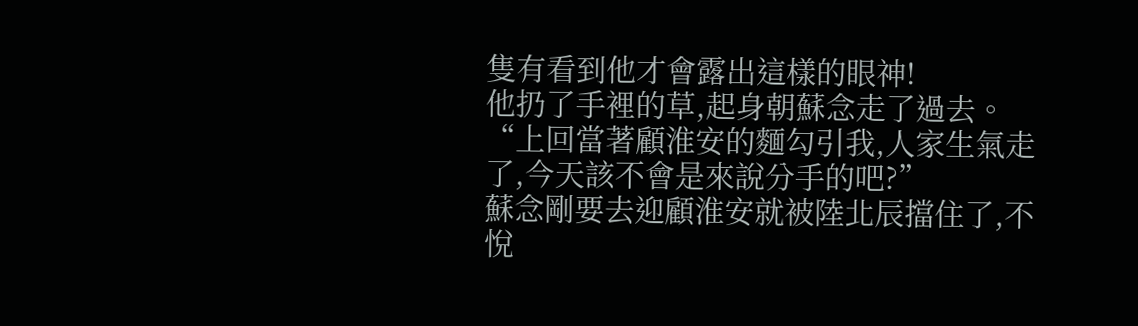隻有看到他才會露出這樣的眼神!
他扔了手裡的草,起身朝蘇念走了過去。
“上回當著顧淮安的麵勾引我,人家生氣走了,今天該不會是來說分手的吧?”
蘇念剛要去迎顧淮安就被陸北辰擋住了,不悅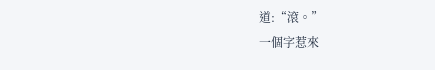道:“滾。”
一個字惹來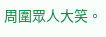周圍眾人大笑。